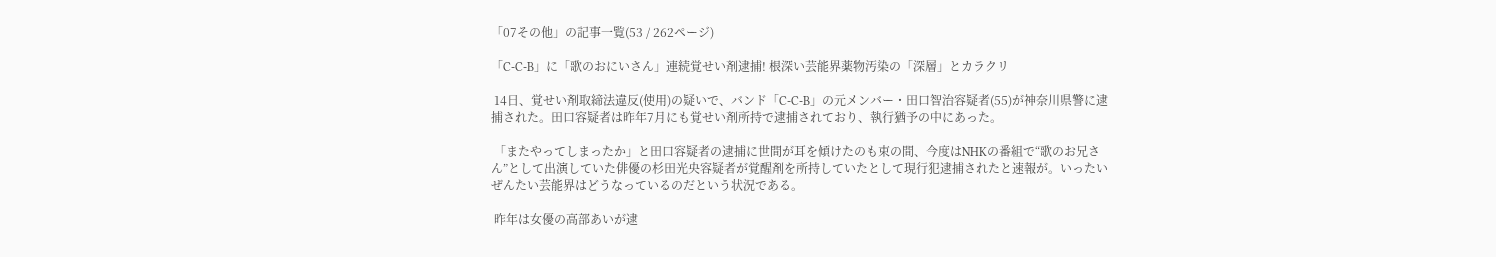「07その他」の記事一覧(53 / 262ページ)

「C-C-B」に「歌のおにいさん」連続覚せい剤逮捕! 根深い芸能界薬物汚染の「深層」とカラクリ

 14日、覚せい剤取締法違反(使用)の疑いで、バンド「C-C-B」の元メンバー・田口智治容疑者(55)が神奈川県警に逮捕された。田口容疑者は昨年7月にも覚せい剤所持で逮捕されており、執行猶予の中にあった。

 「またやってしまったか」と田口容疑者の逮捕に世間が耳を傾けたのも束の間、今度はNHKの番組で“歌のお兄さん”として出演していた俳優の杉田光央容疑者が覚醒剤を所持していたとして現行犯逮捕されたと速報が。いったいぜんたい芸能界はどうなっているのだという状況である。

 昨年は女優の高部あいが逮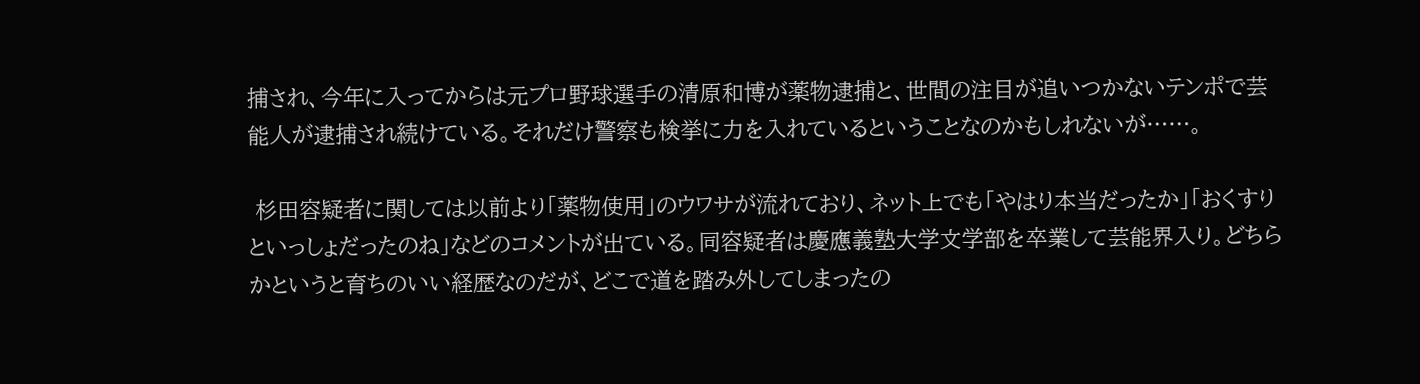捕され、今年に入ってからは元プロ野球選手の清原和博が薬物逮捕と、世間の注目が追いつかないテンポで芸能人が逮捕され続けている。それだけ警察も検挙に力を入れているということなのかもしれないが……。

 杉田容疑者に関しては以前より「薬物使用」のウワサが流れており、ネット上でも「やはり本当だったか」「おくすりといっしょだったのね」などのコメントが出ている。同容疑者は慶應義塾大学文学部を卒業して芸能界入り。どちらかというと育ちのいい経歴なのだが、どこで道を踏み外してしまったの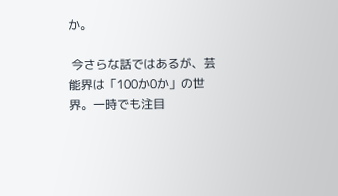か。

 今さらな話ではあるが、芸能界は「100か0か」の世界。一時でも注目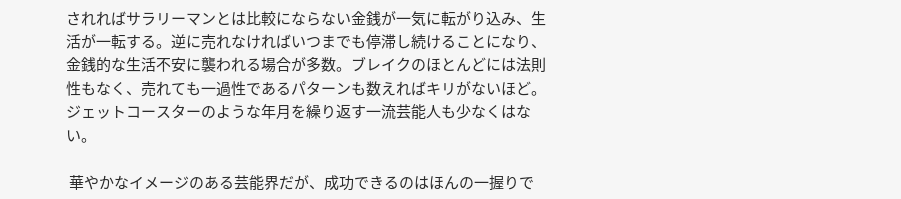されればサラリーマンとは比較にならない金銭が一気に転がり込み、生活が一転する。逆に売れなければいつまでも停滞し続けることになり、金銭的な生活不安に襲われる場合が多数。ブレイクのほとんどには法則性もなく、売れても一過性であるパターンも数えればキリがないほど。ジェットコースターのような年月を繰り返す一流芸能人も少なくはない。

 華やかなイメージのある芸能界だが、成功できるのはほんの一握りで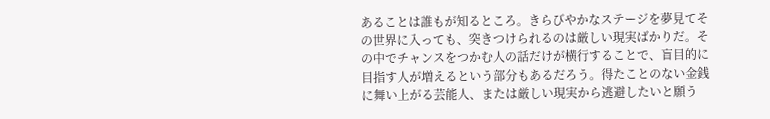あることは誰もが知るところ。きらびやかなステージを夢見てその世界に入っても、突きつけられるのは厳しい現実ばかりだ。その中でチャンスをつかむ人の話だけが横行することで、盲目的に目指す人が増えるという部分もあるだろう。得たことのない金銭に舞い上がる芸能人、または厳しい現実から逃避したいと願う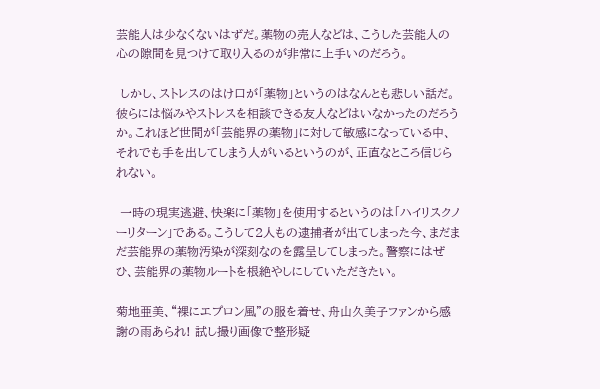芸能人は少なくないはずだ。薬物の売人などは、こうした芸能人の心の隙間を見つけて取り入るのが非常に上手いのだろう。

 しかし、ストレスのはけ口が「薬物」というのはなんとも悲しい話だ。彼らには悩みやストレスを相談できる友人などはいなかったのだろうか。これほど世間が「芸能界の薬物」に対して敏感になっている中、それでも手を出してしまう人がいるというのが、正直なところ信じられない。

 一時の現実逃避、快楽に「薬物」を使用するというのは「ハイリスクノーリターン」である。こうして2人もの逮捕者が出てしまった今、まだまだ芸能界の薬物汚染が深刻なのを露呈してしまった。警察にはぜひ、芸能界の薬物ルートを根絶やしにしていただきたい。

菊地亜美、“裸にエプロン風”の服を着せ、舟山久美子ファンから感謝の雨あられ! 試し撮り画像で整形疑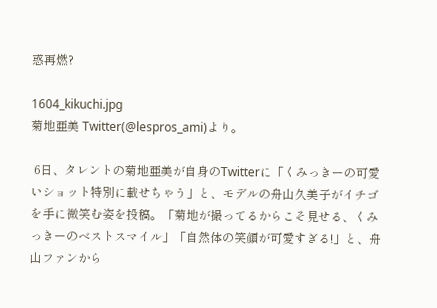惑再燃?

1604_kikuchi.jpg
菊地亜美 Twitter(@lespros_ami)より。

 6日、タレントの菊地亜美が自身のTwitterに「くみっきーの可愛いショット特別に載せちゃう」と、モデルの舟山久美子がイチゴを手に微笑む姿を投稿。「菊地が撮ってるからこそ見せる、くみっきーのベストスマイル」「自然体の笑顔が可愛すぎる!」と、舟山ファンから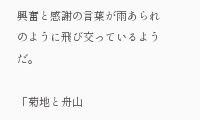興奮と感謝の言葉が雨あられのように飛び交っているようだ。

「菊地と舟山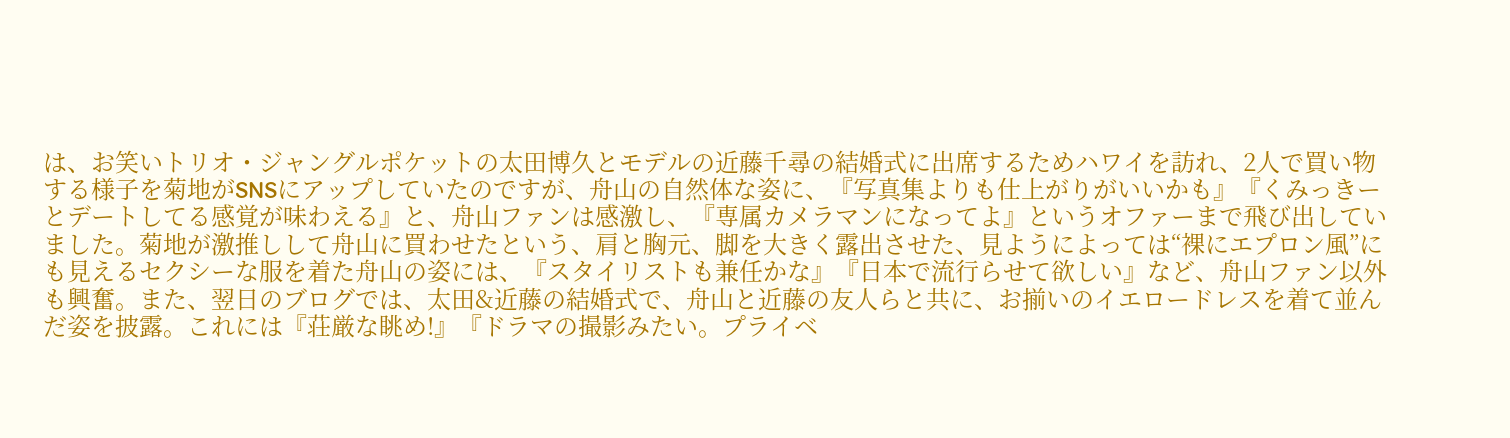は、お笑いトリオ・ジャングルポケットの太田博久とモデルの近藤千尋の結婚式に出席するためハワイを訪れ、2人で買い物する様子を菊地がSNSにアップしていたのですが、舟山の自然体な姿に、『写真集よりも仕上がりがいいかも』『くみっきーとデートしてる感覚が味わえる』と、舟山ファンは感激し、『専属カメラマンになってよ』というオファーまで飛び出していました。菊地が激推しして舟山に買わせたという、肩と胸元、脚を大きく露出させた、見ようによっては“裸にエプロン風”にも見えるセクシーな服を着た舟山の姿には、『スタイリストも兼任かな』『日本で流行らせて欲しい』など、舟山ファン以外も興奮。また、翌日のブログでは、太田&近藤の結婚式で、舟山と近藤の友人らと共に、お揃いのイエロードレスを着て並んだ姿を披露。これには『荘厳な眺め!』『ドラマの撮影みたい。プライベ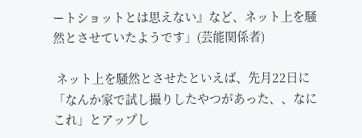ートショットとは思えない』など、ネット上を騒然とさせていたようです」(芸能関係者)

 ネット上を騒然とさせたといえば、先月22日に「なんか家で試し撮りしたやつがあった、、なにこれ」とアップし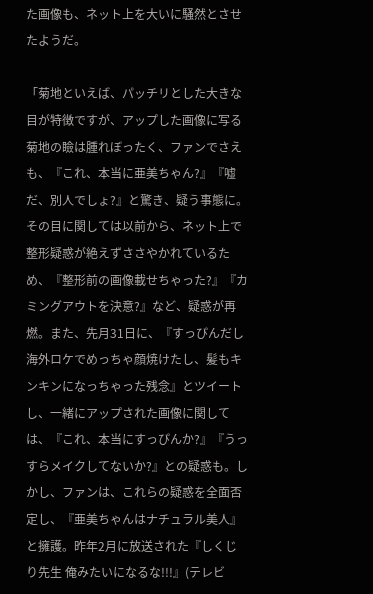た画像も、ネット上を大いに騒然とさせたようだ。

「菊地といえば、パッチリとした大きな目が特徴ですが、アップした画像に写る菊地の瞼は腫れぼったく、ファンでさえも、『これ、本当に亜美ちゃん?』『嘘だ、別人でしょ?』と驚き、疑う事態に。その目に関しては以前から、ネット上で整形疑惑が絶えずささやかれているため、『整形前の画像載せちゃった?』『カミングアウトを決意?』など、疑惑が再燃。また、先月31日に、『すっぴんだし海外ロケでめっちゃ顔焼けたし、髪もキンキンになっちゃった残念』とツイートし、一緒にアップされた画像に関しては、『これ、本当にすっぴんか?』『うっすらメイクしてないか?』との疑惑も。しかし、ファンは、これらの疑惑を全面否定し、『亜美ちゃんはナチュラル美人』と擁護。昨年2月に放送された『しくじり先生 俺みたいになるな!!!』(テレビ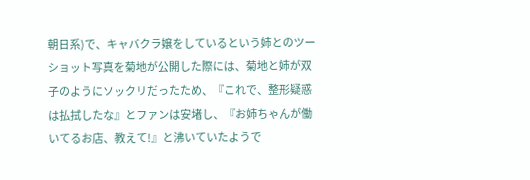朝日系)で、キャバクラ嬢をしているという姉とのツーショット写真を菊地が公開した際には、菊地と姉が双子のようにソックリだったため、『これで、整形疑惑は払拭したな』とファンは安堵し、『お姉ちゃんが働いてるお店、教えて!』と沸いていたようで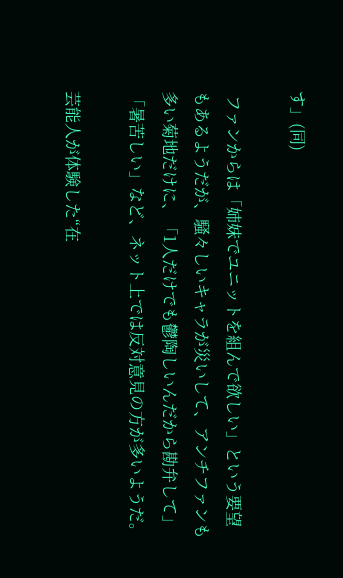す」(同)

 ファンからは「姉妹でユニットを組んで欲しい」という要望もあるようだが、騒々しいキャラが災いして、アンチファンも多い菊地だけに、「1人だけでも鬱陶しいんだから勘弁して」「暑苦しい」など、ネット上では反対意見の方が多いようだ。

芸能人が体験した“在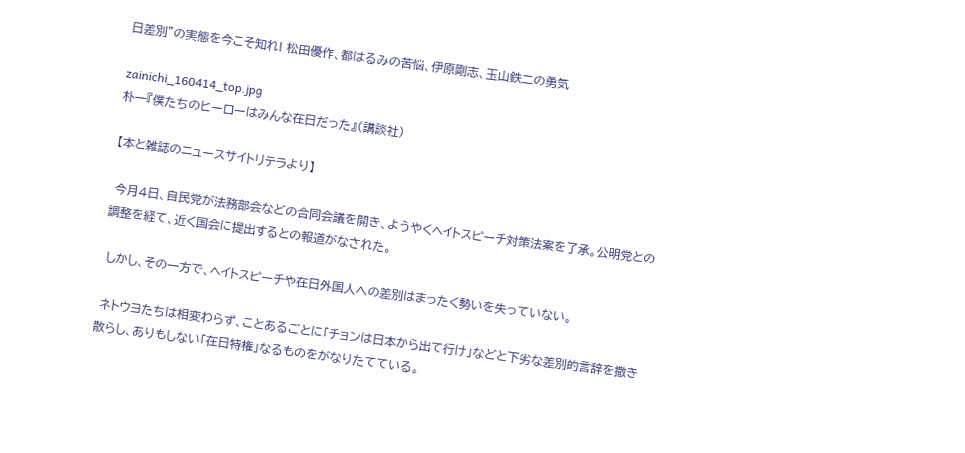日差別”の実態を今こそ知れ! 松田優作、都はるみの苦悩、伊原剛志、玉山鉄二の勇気

zainichi_160414_top.jpg
朴一『僕たちのヒーローはみんな在日だった』(講談社)

【本と雑誌のニュースサイトリテラより】

 今月4日、自民党が法務部会などの合同会議を開き、ようやくヘイトスピーチ対策法案を了承。公明党との調整を経て、近く国会に提出するとの報道がなされた。

 しかし、その一方で、ヘイトスピーチや在日外国人への差別はまったく勢いを失っていない。

 ネトウヨたちは相変わらず、ことあるごとに「チョンは日本から出て行け」などと下劣な差別的言辞を撒き散らし、ありもしない「在日特権」なるものをがなりたてている。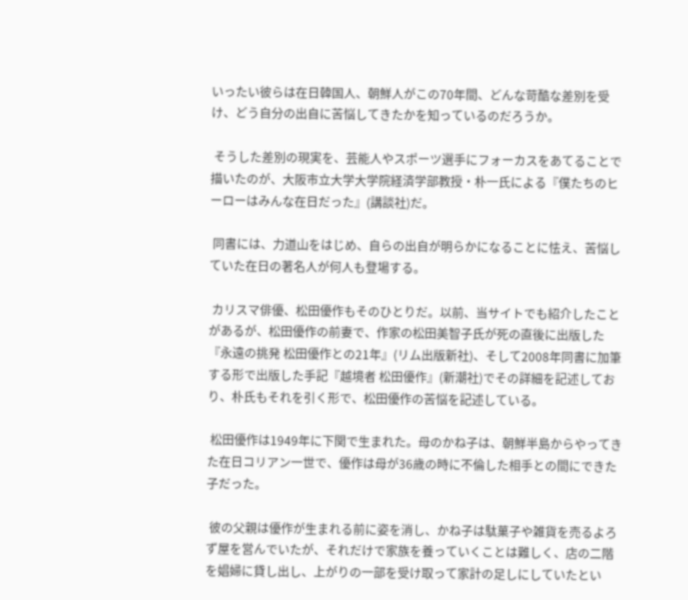いったい彼らは在日韓国人、朝鮮人がこの70年間、どんな苛酷な差別を受け、どう自分の出自に苦悩してきたかを知っているのだろうか。

 そうした差別の現実を、芸能人やスポーツ選手にフォーカスをあてることで描いたのが、大阪市立大学大学院経済学部教授・朴一氏による『僕たちのヒーローはみんな在日だった』(講談社)だ。

 同書には、力道山をはじめ、自らの出自が明らかになることに怯え、苦悩していた在日の著名人が何人も登場する。

 カリスマ俳優、松田優作もそのひとりだ。以前、当サイトでも紹介したことがあるが、松田優作の前妻で、作家の松田美智子氏が死の直後に出版した『永遠の挑発 松田優作との21年』(リム出版新社)、そして2008年同書に加筆する形で出版した手記『越境者 松田優作』(新潮社)でその詳細を記述しており、朴氏もそれを引く形で、松田優作の苦悩を記述している。

 松田優作は1949年に下関で生まれた。母のかね子は、朝鮮半島からやってきた在日コリアン一世で、優作は母が36歳の時に不倫した相手との間にできた子だった。

 彼の父親は優作が生まれる前に姿を消し、かね子は駄菓子や雑貨を売るよろず屋を営んでいたが、それだけで家族を養っていくことは難しく、店の二階を娼婦に貸し出し、上がりの一部を受け取って家計の足しにしていたとい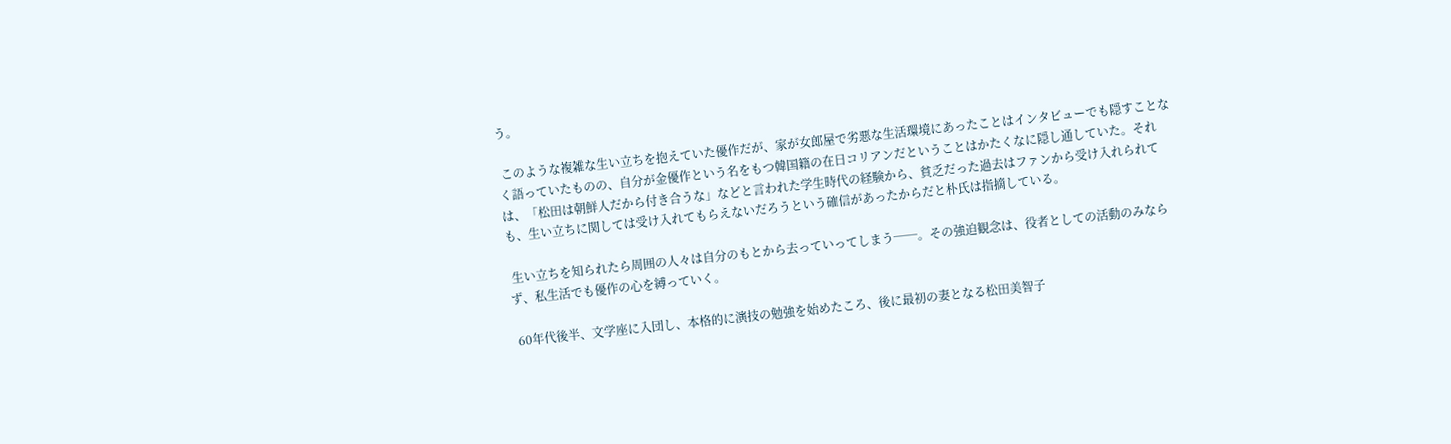う。

 このような複雑な生い立ちを抱えていた優作だが、家が女郎屋で劣悪な生活環境にあったことはインタビューでも隠すことなく語っていたものの、自分が金優作という名をもつ韓国籍の在日コリアンだということはかたくなに隠し通していた。それは、「松田は朝鮮人だから付き合うな」などと言われた学生時代の経験から、貧乏だった過去はファンから受け入れられても、生い立ちに関しては受け入れてもらえないだろうという確信があったからだと朴氏は指摘している。

 生い立ちを知られたら周囲の人々は自分のもとから去っていってしまう──。その強迫観念は、役者としての活動のみならず、私生活でも優作の心を縛っていく。

 60年代後半、文学座に入団し、本格的に演技の勉強を始めたころ、後に最初の妻となる松田美智子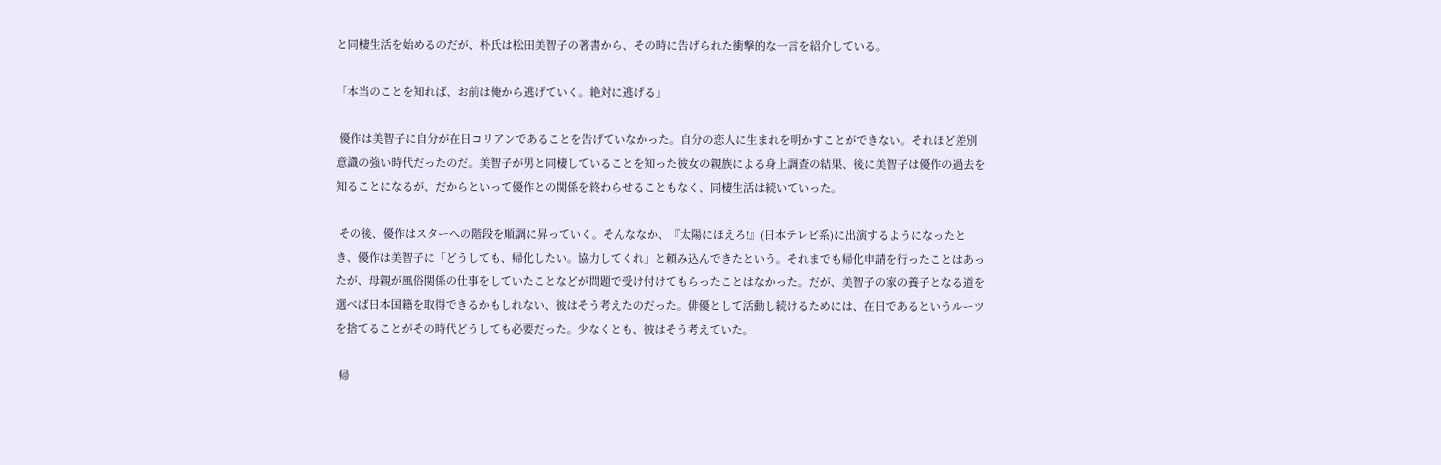と同棲生活を始めるのだが、朴氏は松田美智子の著書から、その時に告げられた衝撃的な一言を紹介している。

「本当のことを知れば、お前は俺から逃げていく。絶対に逃げる」

 優作は美智子に自分が在日コリアンであることを告げていなかった。自分の恋人に生まれを明かすことができない。それほど差別意識の強い時代だったのだ。美智子が男と同棲していることを知った彼女の親族による身上調査の結果、後に美智子は優作の過去を知ることになるが、だからといって優作との関係を終わらせることもなく、同棲生活は続いていった。

 その後、優作はスターへの階段を順調に昇っていく。そんななか、『太陽にほえろ!』(日本テレビ系)に出演するようになったとき、優作は美智子に「どうしても、帰化したい。協力してくれ」と頼み込んできたという。それまでも帰化申請を行ったことはあったが、母親が風俗関係の仕事をしていたことなどが問題で受け付けてもらったことはなかった。だが、美智子の家の養子となる道を選べば日本国籍を取得できるかもしれない、彼はそう考えたのだった。俳優として活動し続けるためには、在日であるというルーツを捨てることがその時代どうしても必要だった。少なくとも、彼はそう考えていた。

 帰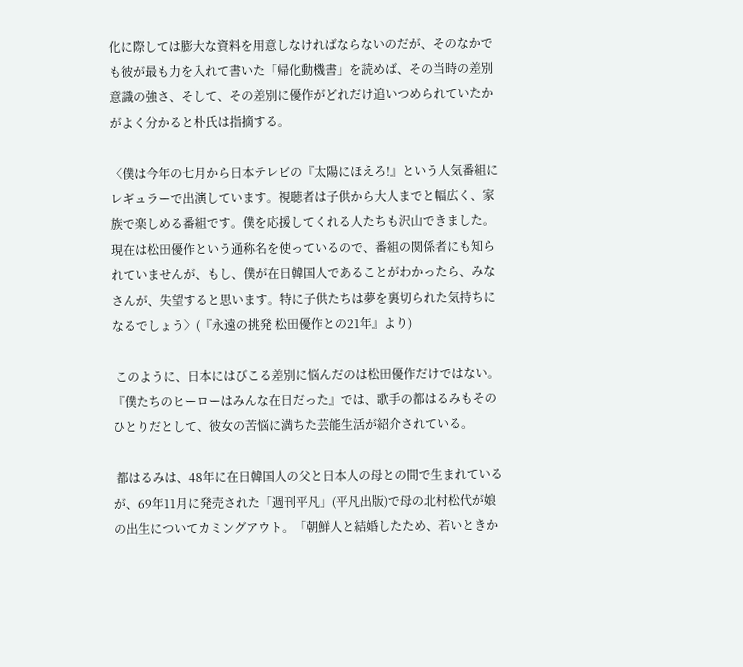化に際しては膨大な資料を用意しなければならないのだが、そのなかでも彼が最も力を入れて書いた「帰化動機書」を読めば、その当時の差別意識の強さ、そして、その差別に優作がどれだけ追いつめられていたかがよく分かると朴氏は指摘する。

〈僕は今年の七月から日本テレビの『太陽にほえろ!』という人気番組にレギュラーで出演しています。視聴者は子供から大人までと幅広く、家族で楽しめる番組です。僕を応援してくれる人たちも沢山できました。現在は松田優作という通称名を使っているので、番組の関係者にも知られていませんが、もし、僕が在日韓国人であることがわかったら、みなさんが、失望すると思います。特に子供たちは夢を裏切られた気持ちになるでしょう〉(『永遠の挑発 松田優作との21年』より)

 このように、日本にはびこる差別に悩んだのは松田優作だけではない。『僕たちのヒーローはみんな在日だった』では、歌手の都はるみもそのひとりだとして、彼女の苦悩に満ちた芸能生活が紹介されている。

 都はるみは、48年に在日韓国人の父と日本人の母との間で生まれているが、69年11月に発売された「週刊平凡」(平凡出版)で母の北村松代が娘の出生についてカミングアウト。「朝鮮人と結婚したため、若いときか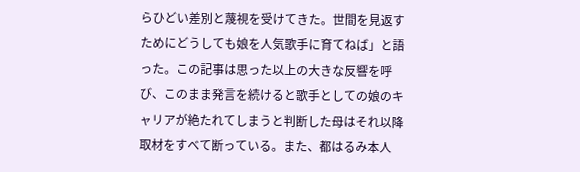らひどい差別と蔑視を受けてきた。世間を見返すためにどうしても娘を人気歌手に育てねば」と語った。この記事は思った以上の大きな反響を呼び、このまま発言を続けると歌手としての娘のキャリアが絶たれてしまうと判断した母はそれ以降取材をすべて断っている。また、都はるみ本人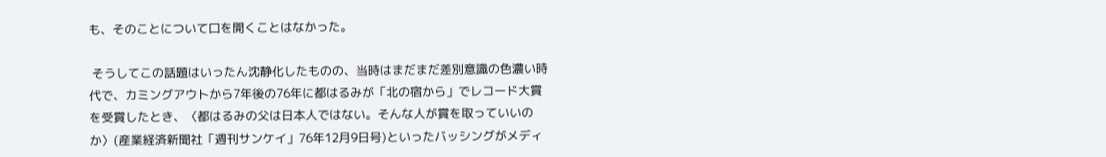も、そのことについて口を開くことはなかった。

 そうしてこの話題はいったん沈静化したものの、当時はまだまだ差別意識の色濃い時代で、カミングアウトから7年後の76年に都はるみが「北の宿から」でレコード大賞を受賞したとき、〈都はるみの父は日本人ではない。そんな人が賞を取っていいのか〉(産業経済新聞社「週刊サンケイ」76年12月9日号)といったバッシングがメディ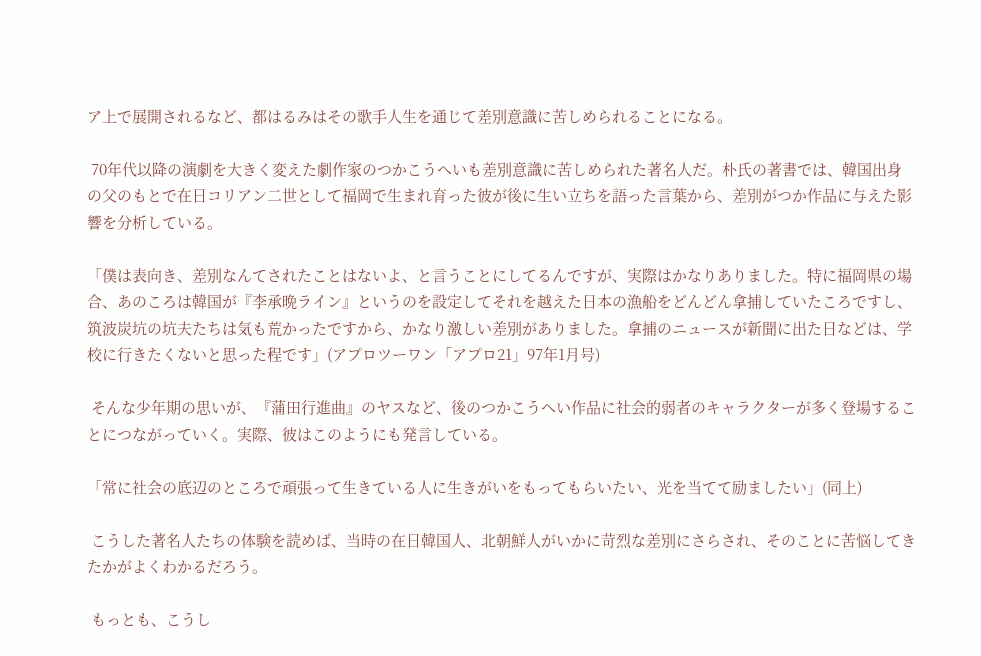ア上で展開されるなど、都はるみはその歌手人生を通じて差別意識に苦しめられることになる。

 70年代以降の演劇を大きく変えた劇作家のつかこうへいも差別意識に苦しめられた著名人だ。朴氏の著書では、韓国出身の父のもとで在日コリアン二世として福岡で生まれ育った彼が後に生い立ちを語った言葉から、差別がつか作品に与えた影響を分析している。

「僕は表向き、差別なんてされたことはないよ、と言うことにしてるんですが、実際はかなりありました。特に福岡県の場合、あのころは韓国が『李承晩ライン』というのを設定してそれを越えた日本の漁船をどんどん拿捕していたころですし、筑波炭坑の坑夫たちは気も荒かったですから、かなり激しい差別がありました。拿捕のニュースが新聞に出た日などは、学校に行きたくないと思った程です」(アプロツーワン「アプロ21」97年1月号)

 そんな少年期の思いが、『蒲田行進曲』のヤスなど、後のつかこうへい作品に社会的弱者のキャラクターが多く登場することにつながっていく。実際、彼はこのようにも発言している。

「常に社会の底辺のところで頑張って生きている人に生きがいをもってもらいたい、光を当てて励ましたい」(同上)

 こうした著名人たちの体験を読めば、当時の在日韓国人、北朝鮮人がいかに苛烈な差別にさらされ、そのことに苦悩してきたかがよくわかるだろう。

 もっとも、こうし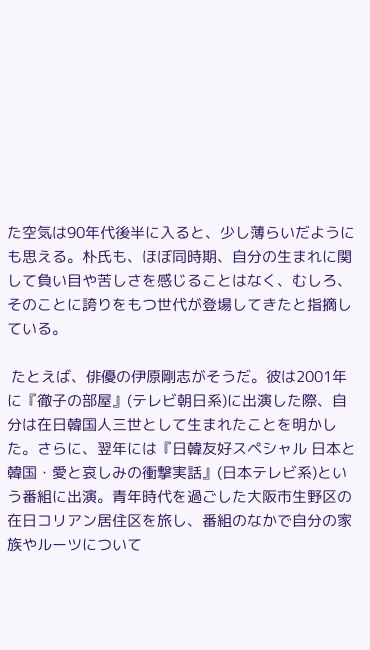た空気は90年代後半に入ると、少し薄らいだようにも思える。朴氏も、ほぼ同時期、自分の生まれに関して負い目や苦しさを感じることはなく、むしろ、そのことに誇りをもつ世代が登場してきたと指摘している。

 たとえば、俳優の伊原剛志がそうだ。彼は2001年に『徹子の部屋』(テレビ朝日系)に出演した際、自分は在日韓国人三世として生まれたことを明かした。さらに、翌年には『日韓友好スペシャル 日本と韓国・愛と哀しみの衝撃実話』(日本テレビ系)という番組に出演。青年時代を過ごした大阪市生野区の在日コリアン居住区を旅し、番組のなかで自分の家族やルーツについて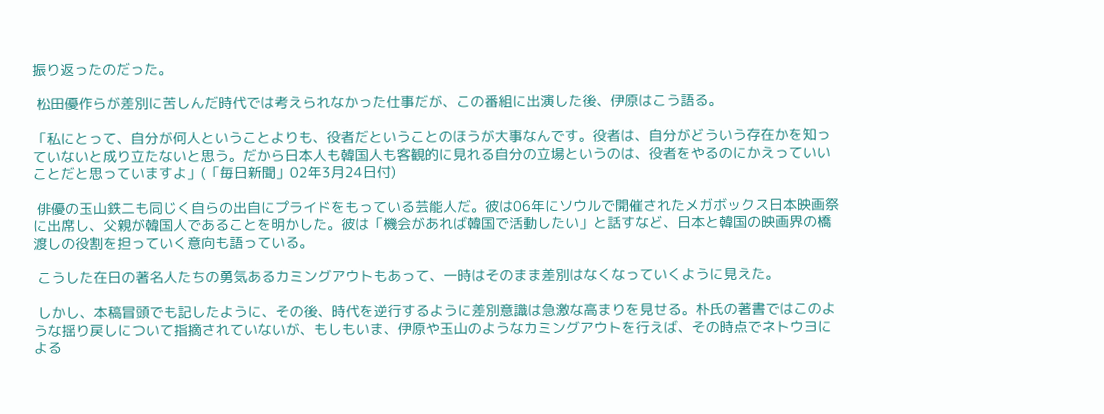振り返ったのだった。

 松田優作らが差別に苦しんだ時代では考えられなかった仕事だが、この番組に出演した後、伊原はこう語る。

「私にとって、自分が何人ということよりも、役者だということのほうが大事なんです。役者は、自分がどういう存在かを知っていないと成り立たないと思う。だから日本人も韓国人も客観的に見れる自分の立場というのは、役者をやるのにかえっていいことだと思っていますよ」(「毎日新聞」02年3月24日付)

 俳優の玉山鉄二も同じく自らの出自にプライドをもっている芸能人だ。彼は06年にソウルで開催されたメガボックス日本映画祭に出席し、父親が韓国人であることを明かした。彼は「機会があれば韓国で活動したい」と話すなど、日本と韓国の映画界の橋渡しの役割を担っていく意向も語っている。

 こうした在日の著名人たちの勇気あるカミングアウトもあって、一時はそのまま差別はなくなっていくように見えた。

 しかし、本稿冒頭でも記したように、その後、時代を逆行するように差別意識は急激な高まりを見せる。朴氏の著書ではこのような揺り戻しについて指摘されていないが、もしもいま、伊原や玉山のようなカミングアウトを行えば、その時点でネトウヨによる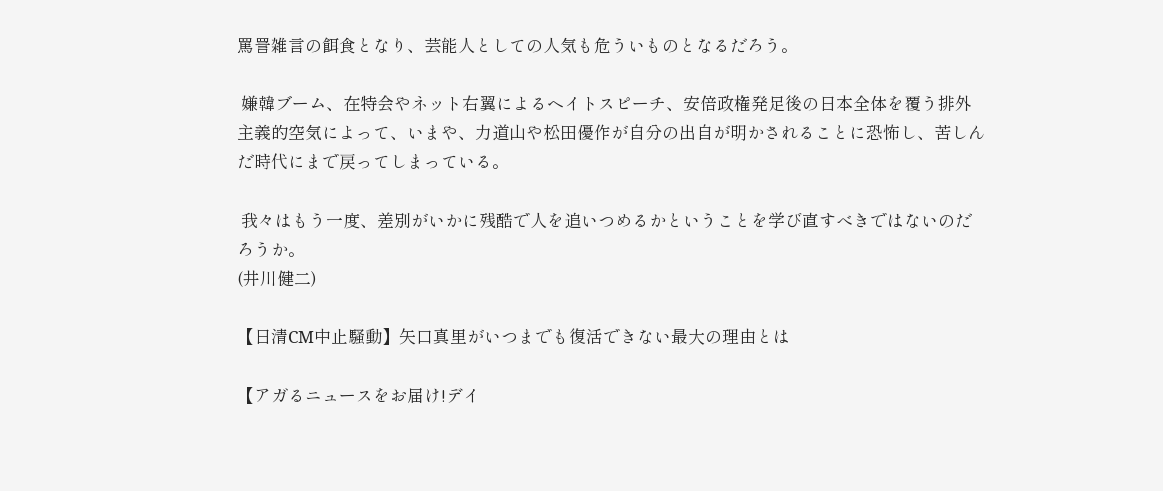罵詈雑言の餌食となり、芸能人としての人気も危ういものとなるだろう。

 嫌韓ブーム、在特会やネット右翼によるヘイトスピーチ、安倍政権発足後の日本全体を覆う排外主義的空気によって、いまや、力道山や松田優作が自分の出自が明かされることに恐怖し、苦しんだ時代にまで戻ってしまっている。

 我々はもう一度、差別がいかに残酷で人を追いつめるかということを学び直すべきではないのだろうか。
(井川健二)

【日清CM中止騒動】矢口真里がいつまでも復活できない最大の理由とは

【アガるニュースをお届け!デイ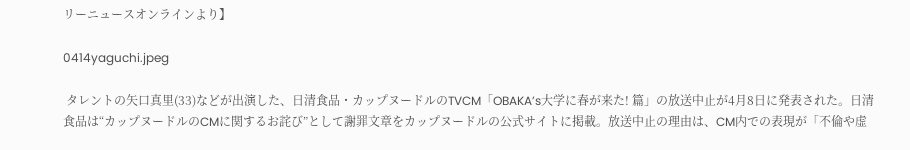リーニュースオンラインより】

0414yaguchi.jpeg

 タレントの矢口真里(33)などが出演した、日清食品・カップヌードルのTVCM「OBAKA’s大学に春が来た! 篇」の放送中止が4月8日に発表された。日清食品は“カップヌードルのCMに関するお詫び”として謝罪文章をカップヌードルの公式サイトに掲載。放送中止の理由は、CM内での表現が「不倫や虚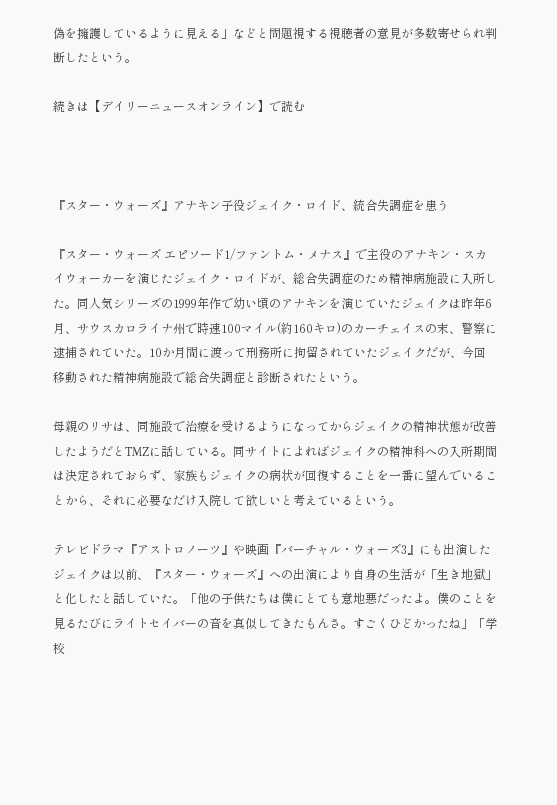偽を擁護しているように見える」などと問題視する視聴者の意見が多数寄せられ判断したという。

続きは【デイリーニュースオンライン】で読む



『スター・ウォーズ』アナキン子役ジェイク・ロイド、統合失調症を患う

『スター・ウォーズ エピソード1/ファントム・メナス』で主役のアナキン・スカイウォーカーを演じたジェイク・ロイドが、総合失調症のため精神病施設に入所した。同人気シリーズの1999年作で幼い頃のアナキンを演じていたジェイクは昨年6月、サウスカロライナ州で時速100マイル(約160キロ)のカーチェイスの末、警察に逮捕されていた。10か月間に渡って刑務所に拘留されていたジェイクだが、今回移動された精神病施設で総合失調症と診断されたという。

母親のリサは、同施設で治療を受けるようになってからジェイクの精神状態が改善したようだとTMZに話している。同サイトによればジェイクの精神科への入所期間は決定されておらず、家族もジェイクの病状が回復することを一番に望んでいることから、それに必要なだけ入院して欲しいと考えているという。

テレビドラマ『アストロノーツ』や映画『バーチャル・ウォーズ3』にも出演したジェイクは以前、『スター・ウォーズ』への出演により自身の生活が「生き地獄」と化したと話していた。「他の子供たちは僕にとても意地悪だったよ。僕のことを見るたびにライトセイバーの音を真似してきたもんさ。すごくひどかったね」「学校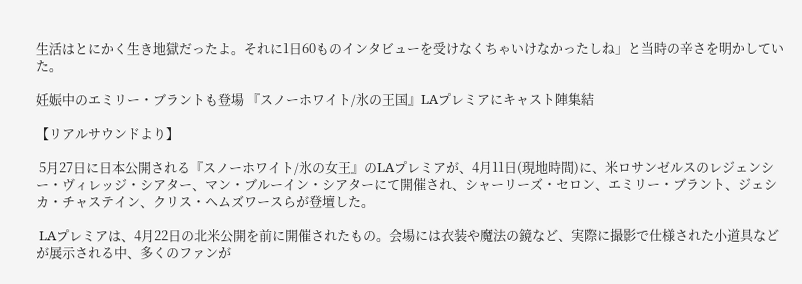生活はとにかく生き地獄だったよ。それに1日60ものインタビューを受けなくちゃいけなかったしね」と当時の辛さを明かしていた。

妊娠中のエミリー・ブラントも登場 『スノーホワイト/氷の王国』LAプレミアにキャスト陣集結

【リアルサウンドより】

 5月27日に日本公開される『スノーホワイト/氷の女王』のLAプレミアが、4月11日(現地時間)に、米ロサンゼルスのレジェンシー・ヴィレッジ・シアター、マン・ブルーイン・シアターにて開催され、シャーリーズ・セロン、エミリー・ブラント、ジェシカ・チャステイン、クリス・ヘムズワースらが登壇した。

 LAプレミアは、4月22日の北米公開を前に開催されたもの。会場には衣装や魔法の鏡など、実際に撮影で仕様された小道具などが展示される中、多くのファンが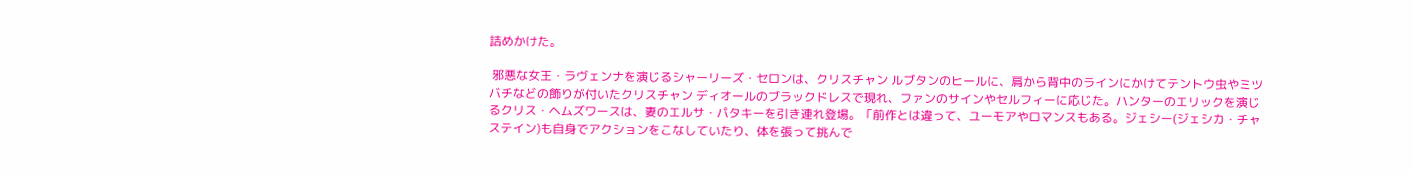詰めかけた。

 邪悪な女王・ラヴェンナを演じるシャーリーズ・セロンは、クリスチャン ルブタンのヒールに、肩から背中のラインにかけてテントウ虫やミツバチなどの飾りが付いたクリスチャン ディオールのブラックドレスで現れ、ファンのサインやセルフィーに応じた。ハンターのエリックを演じるクリス・ヘムズワースは、妻のエルサ・パタキーを引き連れ登場。「前作とは違って、ユーモアやロマンスもある。ジェシー(ジェシカ・チャステイン)も自身でアクションをこなしていたり、体を張って挑んで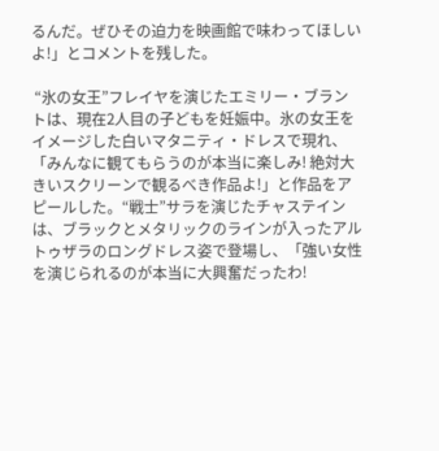るんだ。ぜひその迫力を映画館で味わってほしいよ!」とコメントを残した。

 “氷の女王”フレイヤを演じたエミリー・ブラントは、現在2人目の子どもを妊娠中。氷の女王をイメージした白いマタニティ・ドレスで現れ、「みんなに観てもらうのが本当に楽しみ! 絶対大きいスクリーンで観るべき作品よ!」と作品をアピールした。“戦士”サラを演じたチャステインは、ブラックとメタリックのラインが入ったアルトゥザラのロングドレス姿で登場し、「強い女性を演じられるのが本当に大興奮だったわ!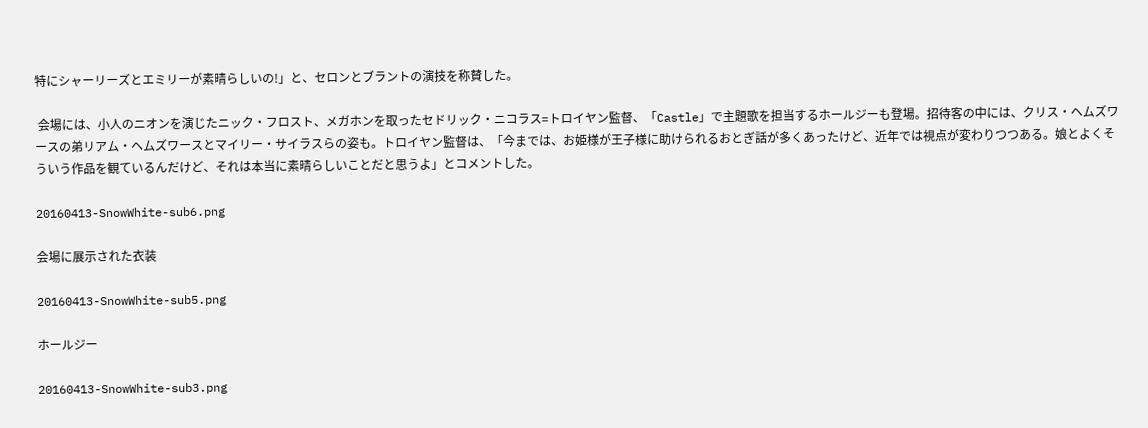特にシャーリーズとエミリーが素晴らしいの!」と、セロンとブラントの演技を称賛した。

 会場には、小人のニオンを演じたニック・フロスト、メガホンを取ったセドリック・ニコラス=トロイヤン監督、「Castle」で主題歌を担当するホールジーも登場。招待客の中には、クリス・ヘムズワースの弟リアム・ヘムズワースとマイリー・サイラスらの姿も。トロイヤン監督は、「今までは、お姫様が王子様に助けられるおとぎ話が多くあったけど、近年では視点が変わりつつある。娘とよくそういう作品を観ているんだけど、それは本当に素晴らしいことだと思うよ」とコメントした。

20160413-SnowWhite-sub6.png

会場に展示された衣装

20160413-SnowWhite-sub5.png

ホールジー

20160413-SnowWhite-sub3.png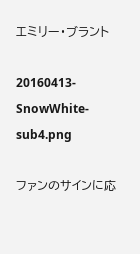エミリー・ブラント

20160413-SnowWhite-sub4.png

ファンのサインに応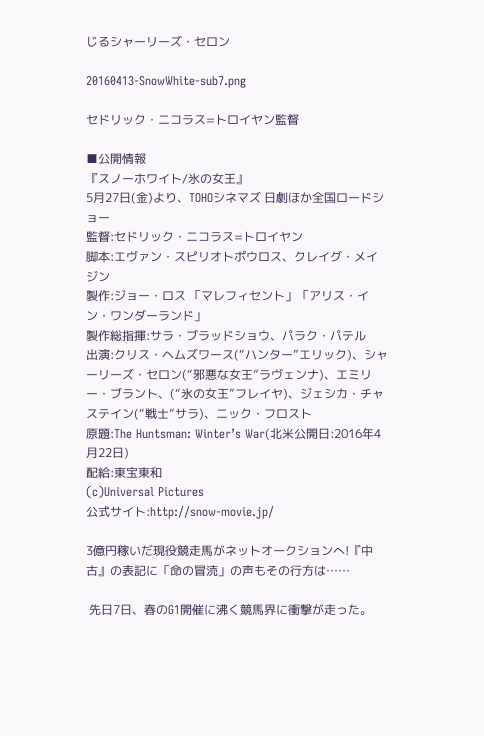じるシャーリーズ・セロン

20160413-SnowWhite-sub7.png

セドリック・ニコラス=トロイヤン監督

■公開情報
『スノーホワイト/氷の女王』
5月27日(金)より、TOHOシネマズ 日劇ほか全国ロードショー
監督:セドリック・ニコラス=トロイヤン
脚本:エヴァン・スピリオトポウロス、クレイグ・メイジン
製作:ジョー・ロス 「マレフィセント」「アリス・イン・ワンダーランド」
製作総指揮:サラ・ブラッドショウ、パラク・パテル
出演:クリス・ヘムズワース(“ハンター”エリック)、シャーリーズ・セロン(“邪悪な女王”ラヴェンナ)、エミリー・ブラント、(“氷の女王”フレイヤ)、ジェシカ・チャステイン(“戦士”サラ)、ニック・フロスト
原題:The Huntsman: Winter’s War(北米公開日:2016年4月22日)
配給:東宝東和
(c)Universal Pictures
公式サイト:http://snow-movie.jp/

3億円稼いだ現役競走馬がネットオークションへ!『中古』の表記に「命の冒涜」の声もその行方は……

 先日7日、春のG1開催に沸く競馬界に衝撃が走った。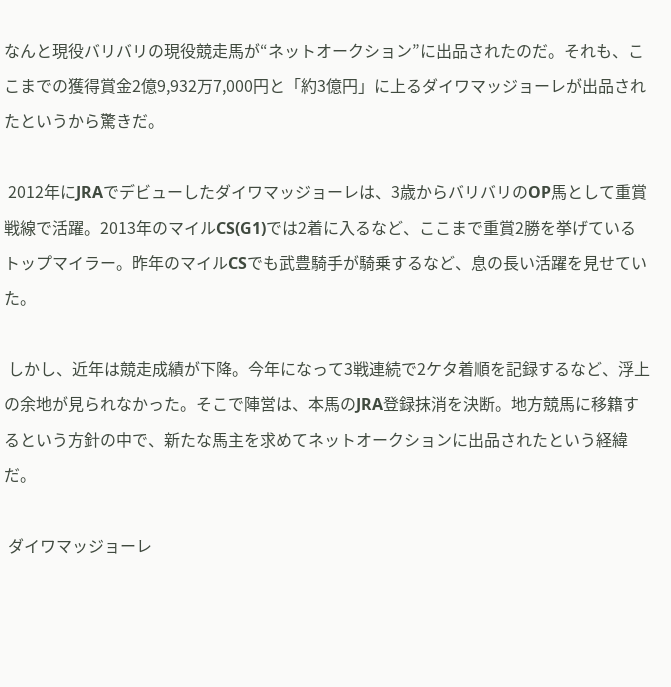なんと現役バリバリの現役競走馬が“ネットオークション”に出品されたのだ。それも、ここまでの獲得賞金2億9,932万7,000円と「約3億円」に上るダイワマッジョーレが出品されたというから驚きだ。

 2012年にJRAでデビューしたダイワマッジョーレは、3歳からバリバリのOP馬として重賞戦線で活躍。2013年のマイルCS(G1)では2着に入るなど、ここまで重賞2勝を挙げているトップマイラー。昨年のマイルCSでも武豊騎手が騎乗するなど、息の長い活躍を見せていた。

 しかし、近年は競走成績が下降。今年になって3戦連続で2ケタ着順を記録するなど、浮上の余地が見られなかった。そこで陣営は、本馬のJRA登録抹消を決断。地方競馬に移籍するという方針の中で、新たな馬主を求めてネットオークションに出品されたという経緯だ。

 ダイワマッジョーレ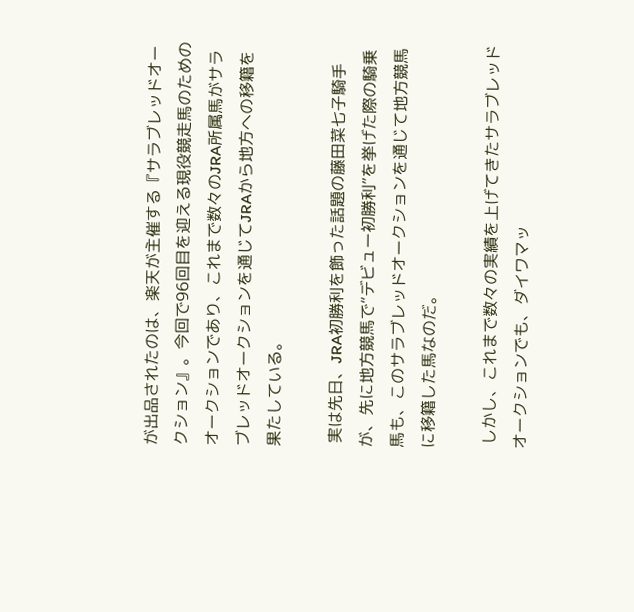が出品されたのは、楽天が主催する『サラブレッドオークション』。今回で96回目を迎える現役競走馬のためのオークションであり、これまで数々のJRA所属馬がサラブレッドオークションを通じてJRAから地方への移籍を果たしている。

 実は先日、JRA初勝利を飾った話題の藤田菜七子騎手が、先に地方競馬で“デビュー初勝利”を挙げた際の騎乗馬も、このサラブレッドオークションを通じて地方競馬に移籍した馬なのだ。

 しかし、これまで数々の実績を上げてきたサラブレッドオークションでも、ダイワマッ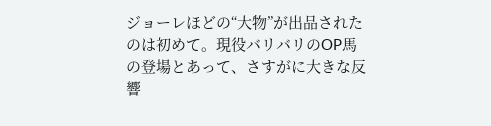ジョーレほどの“大物”が出品されたのは初めて。現役バリバリのOP馬の登場とあって、さすがに大きな反響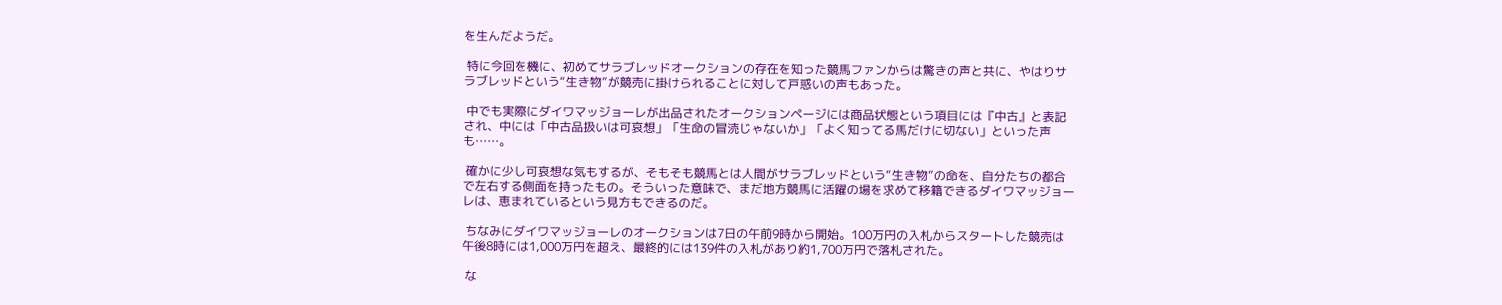を生んだようだ。

 特に今回を機に、初めてサラブレッドオークションの存在を知った競馬ファンからは驚きの声と共に、やはりサラブレッドという“生き物”が競売に掛けられることに対して戸惑いの声もあった。

 中でも実際にダイワマッジョーレが出品されたオークションページには商品状態という項目には『中古』と表記され、中には「中古品扱いは可哀想」「生命の冒涜じゃないか」「よく知ってる馬だけに切ない」といった声も……。

 確かに少し可哀想な気もするが、そもそも競馬とは人間がサラブレッドという“生き物”の命を、自分たちの都合で左右する側面を持ったもの。そういった意味で、まだ地方競馬に活躍の場を求めて移籍できるダイワマッジョーレは、恵まれているという見方もできるのだ。

 ちなみにダイワマッジョーレのオークションは7日の午前9時から開始。100万円の入札からスタートした競売は午後8時には1,000万円を超え、最終的には139件の入札があり約1,700万円で落札された。

 な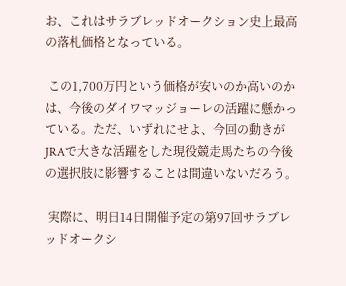お、これはサラブレッドオークション史上最高の落札価格となっている。

 この1,700万円という価格が安いのか高いのかは、今後のダイワマッジョーレの活躍に懸かっている。ただ、いずれにせよ、今回の動きがJRAで大きな活躍をした現役競走馬たちの今後の選択肢に影響することは間違いないだろう。

 実際に、明日14日開催予定の第97回サラブレッドオークシ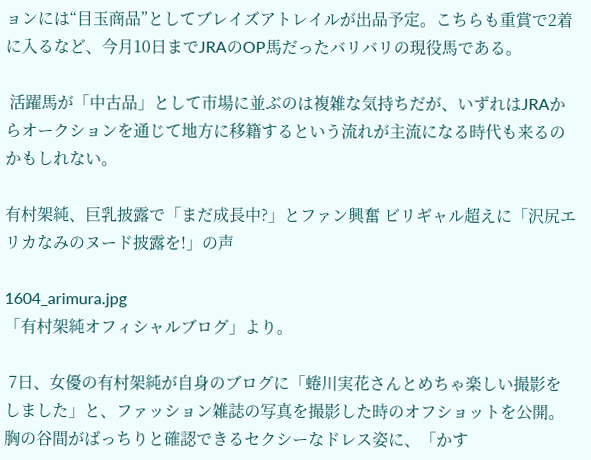ョンには“目玉商品”としてブレイズアトレイルが出品予定。こちらも重賞で2着に入るなど、今月10日までJRAのOP馬だったバリバリの現役馬である。

 活躍馬が「中古品」として市場に並ぶのは複雑な気持ちだが、いずれはJRAからオークションを通じて地方に移籍するという流れが主流になる時代も来るのかもしれない。

有村架純、巨乳披露で「まだ成長中?」とファン興奮 ビリギャル超えに「沢尻エリカなみのヌード披露を!」の声

1604_arimura.jpg
「有村架純オフィシャルブログ」より。

 7日、女優の有村架純が自身のブログに「蜷川実花さんとめちゃ楽しい撮影をしました」と、ファッション雑誌の写真を撮影した時のオフショットを公開。胸の谷間がばっちりと確認できるセクシーなドレス姿に、「かす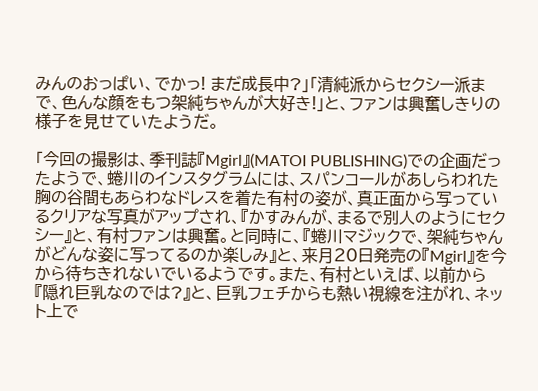みんのおっぱい、でかっ! まだ成長中?」「清純派からセクシー派まで、色んな顔をもつ架純ちゃんが大好き!」と、ファンは興奮しきりの様子を見せていたようだ。

「今回の撮影は、季刊誌『Mgirl』(MATOI PUBLISHING)での企画だったようで、蜷川のインスタグラムには、スパンコールがあしらわれた胸の谷間もあらわなドレスを着た有村の姿が、真正面から写っているクリアな写真がアップされ、『かすみんが、まるで別人のようにセクシー』と、有村ファンは興奮。と同時に、『蜷川マジックで、架純ちゃんがどんな姿に写ってるのか楽しみ』と、来月20日発売の『Mgirl』を今から待ちきれないでいるようです。また、有村といえば、以前から『隠れ巨乳なのでは?』と、巨乳フェチからも熱い視線を注がれ、ネット上で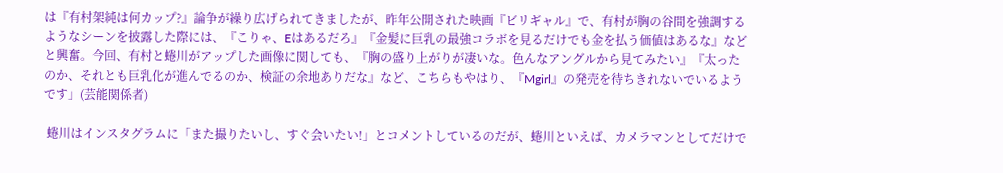は『有村架純は何カップ?』論争が繰り広げられてきましたが、昨年公開された映画『ビリギャル』で、有村が胸の谷間を強調するようなシーンを披露した際には、『こりゃ、Eはあるだろ』『金髪に巨乳の最強コラボを見るだけでも金を払う価値はあるな』などと興奮。今回、有村と蜷川がアップした画像に関しても、『胸の盛り上がりが凄いな。色んなアングルから見てみたい』『太ったのか、それとも巨乳化が進んでるのか、検証の余地ありだな』など、こちらもやはり、『Mgirl』の発売を待ちきれないでいるようです」(芸能関係者)

 蜷川はインスタグラムに「また撮りたいし、すぐ会いたい!」とコメントしているのだが、蜷川といえば、カメラマンとしてだけで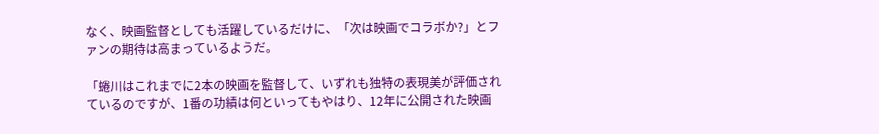なく、映画監督としても活躍しているだけに、「次は映画でコラボか?」とファンの期待は高まっているようだ。

「蜷川はこれまでに2本の映画を監督して、いずれも独特の表現美が評価されているのですが、1番の功績は何といってもやはり、12年に公開された映画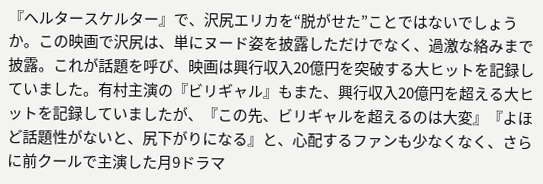『ヘルタースケルター』で、沢尻エリカを“脱がせた”ことではないでしょうか。この映画で沢尻は、単にヌード姿を披露しただけでなく、過激な絡みまで披露。これが話題を呼び、映画は興行収入20億円を突破する大ヒットを記録していました。有村主演の『ビリギャル』もまた、興行収入20億円を超える大ヒットを記録していましたが、『この先、ビリギャルを超えるのは大変』『よほど話題性がないと、尻下がりになる』と、心配するファンも少なくなく、さらに前クールで主演した月9ドラマ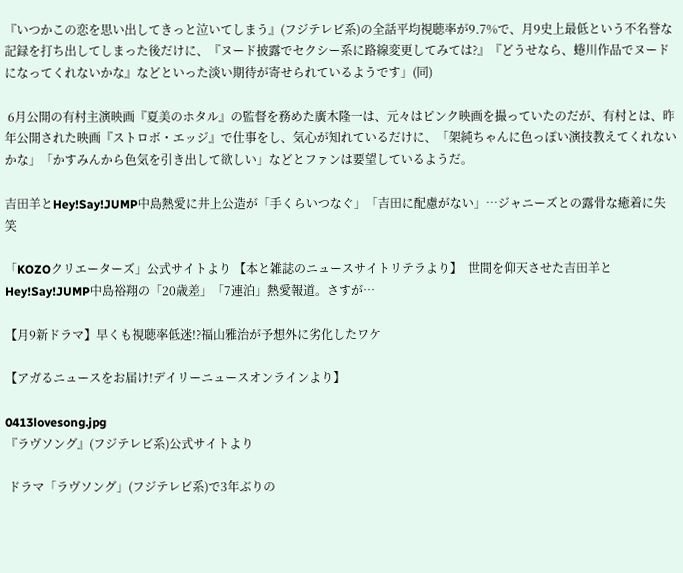『いつかこの恋を思い出してきっと泣いてしまう』(フジテレビ系)の全話平均視聴率が9.7%で、月9史上最低という不名誉な記録を打ち出してしまった後だけに、『ヌード披露でセクシー系に路線変更してみては?』『どうせなら、蜷川作品でヌードになってくれないかな』などといった淡い期待が寄せられているようです」(同)

 6月公開の有村主演映画『夏美のホタル』の監督を務めた廣木隆一は、元々はピンク映画を撮っていたのだが、有村とは、昨年公開された映画『ストロボ・エッジ』で仕事をし、気心が知れているだけに、「架純ちゃんに色っぽい演技教えてくれないかな」「かすみんから色気を引き出して欲しい」などとファンは要望しているようだ。

吉田羊とHey!Say!JUMP中島熱愛に井上公造が「手くらいつなぐ」「吉田に配慮がない」…ジャニーズとの露骨な癒着に失笑

「KOZOクリエーターズ」公式サイトより 【本と雑誌のニュースサイトリテラより】  世間を仰天させた吉田羊とHey!Say!JUMP中島裕翔の「20歳差」「7連泊」熱愛報道。さすが…

【月9新ドラマ】早くも視聴率低迷!?福山雅治が予想外に劣化したワケ

【アガるニュースをお届け!デイリーニュースオンラインより】

0413lovesong.jpg
『ラヴソング』(フジテレビ系)公式サイトより

 ドラマ「ラヴソング」(フジテレビ系)で3年ぶりの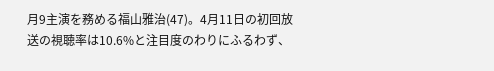月9主演を務める福山雅治(47)。4月11日の初回放送の視聴率は10.6%と注目度のわりにふるわず、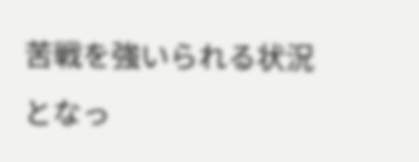苦戦を強いられる状況となっ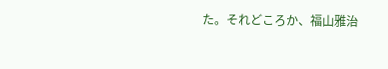た。それどころか、福山雅治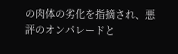の肉体の劣化を指摘され、悪評のオンパレードと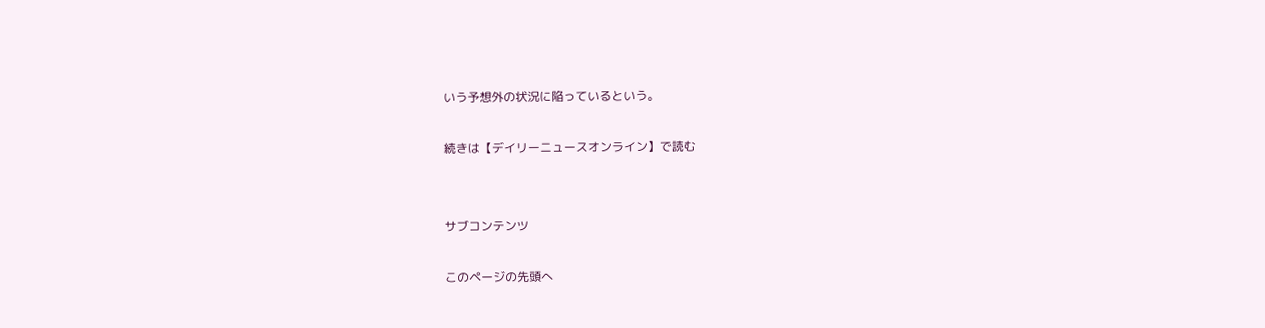いう予想外の状況に陥っているという。

続きは【デイリーニュースオンライン】で読む


サブコンテンツ

このページの先頭へ